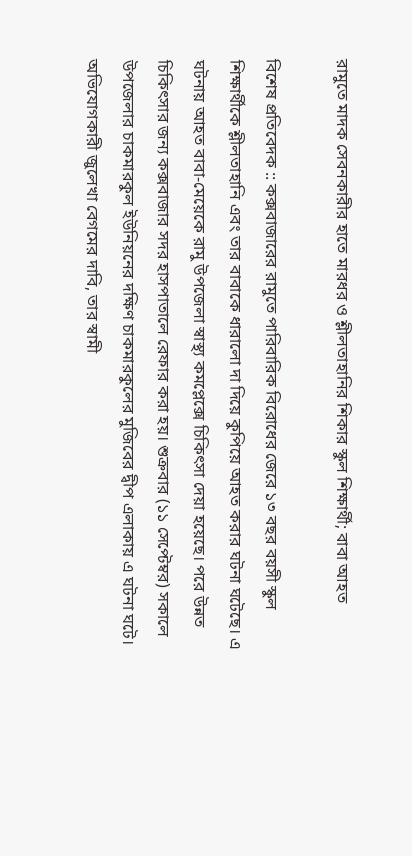রামুতে মাদক সেবনকারীর হাতে মারধর ও শ্লীলতাহানির শিকার স্কুল শিক্ষার্থী; বাবা আহত

বিশেষ প্রতিবেদক :: কক্সবাজারের রামুতে পারিবারিক বিরোধের জেরে ১৩ বছর বয়সী স্কুল শিক্ষার্থীকে শ্লীলতাহানি এবং তার বাবাকে ধারালো দা দিয়ে কুপিয়ে আহত করার ঘটনা ঘটেছে। এ ঘটনায় আহত বাবা-মেয়েকে রামু উপজেলা স্বাস্থ্য কমপ্লেক্সে চিকিৎসা দেয়া হয়েছে। পরে উন্নত চিকিৎসার জন্য কক্সবাজার সদর হাসপাতালে রেফার করা হয়। শুক্রবার (১১ সেপ্টেম্বর) সকালে উপজেলার চাকমারকুল ইউনিয়নের দক্ষিণ চাকমারকুলের মুজিবের দ্বীপ এলাকায় এ ঘটনা ঘটে। অভিযোগকারী জুলেখা বেগমের দাবি, তার স্বামী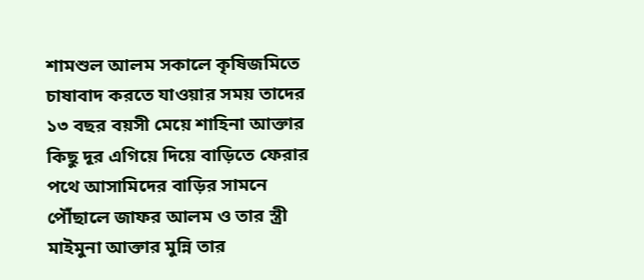শামশুল আলম সকালে কৃষিজমিতে চাষাবাদ করতে যাওয়ার সময় তাদের ১৩ বছর বয়সী মেয়ে শাহিনা আক্তার কিছু দূর এগিয়ে দিয়ে বাড়িতে ফেরার পথে আসামিদের বাড়ির সামনে পৌঁছালে জাফর আলম ও তার স্ত্রী মাইমুনা আক্তার মুন্নি তার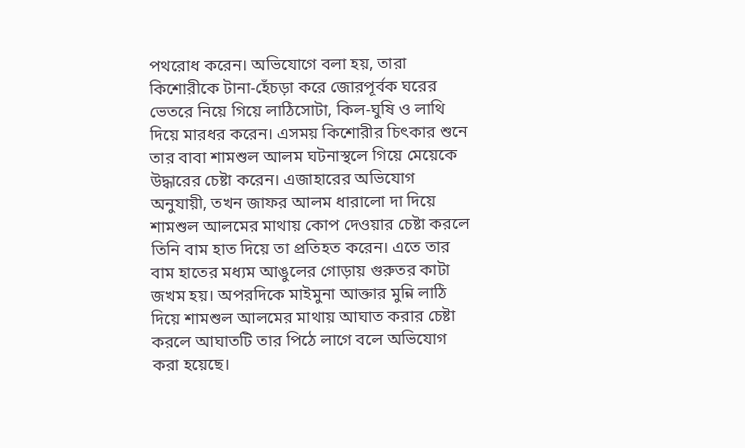পথরোধ করেন। অভিযোগে বলা হয়, তারা কিশোরীকে টানা-হেঁচড়া করে জোরপূর্বক ঘরের ভেতরে নিয়ে গিয়ে লাঠিসোটা, কিল-ঘুষি ও লাথি দিয়ে মারধর করেন। এসময় কিশোরীর চিৎকার শুনে তার বাবা শামশুল আলম ঘটনাস্থলে গিয়ে মেয়েকে উদ্ধারের চেষ্টা করেন। এজাহারের অভিযোগ অনুযায়ী, তখন জাফর আলম ধারালো দা দিয়ে শামশুল আলমের মাথায় কোপ দেওয়ার চেষ্টা করলে তিনি বাম হাত দিয়ে তা প্রতিহত করেন। এতে তার বাম হাতের মধ্যম আঙুলের গোড়ায় গুরুতর কাটা জখম হয়। অপরদিকে মাইমুনা আক্তার মুন্নি লাঠি দিয়ে শামশুল আলমের মাথায় আঘাত করার চেষ্টা করলে আঘাতটি তার পিঠে লাগে বলে অভিযোগ করা হয়েছে।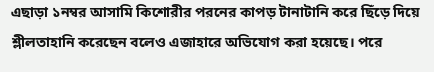এছাড়া ১নম্বর আসামি কিশোরীর পরনের কাপড় টানাটানি করে ছিঁড়ে দিয়ে শ্লীলতাহানি করেছেন বলেও এজাহারে অভিযোগ করা হয়েছে। পরে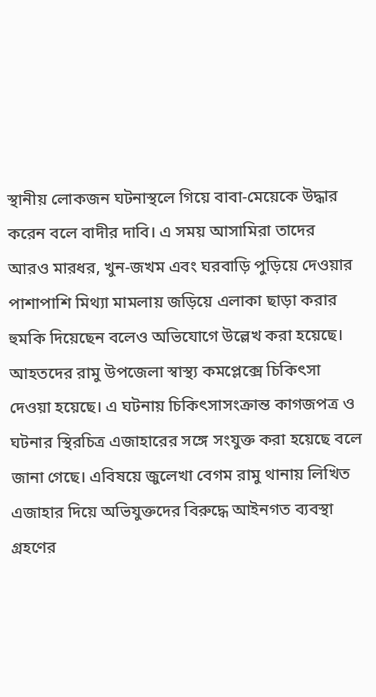স্থানীয় লোকজন ঘটনাস্থলে গিয়ে বাবা-মেয়েকে উদ্ধার করেন বলে বাদীর দাবি। এ সময় আসামিরা তাদের আরও মারধর, খুন-জখম এবং ঘরবাড়ি পুড়িয়ে দেওয়ার পাশাপাশি মিথ্যা মামলায় জড়িয়ে এলাকা ছাড়া করার হুমকি দিয়েছেন বলেও অভিযোগে উল্লেখ করা হয়েছে। আহতদের রামু উপজেলা স্বাস্থ্য কমপ্লেক্সে চিকিৎসা দেওয়া হয়েছে। এ ঘটনায় চিকিৎসাসংক্রান্ত কাগজপত্র ও ঘটনার স্থিরচিত্র এজাহারের সঙ্গে সংযুক্ত করা হয়েছে বলে জানা গেছে। এবিষয়ে জুলেখা বেগম রামু থানায় লিখিত এজাহার দিয়ে অভিযুক্তদের বিরুদ্ধে আইনগত ব্যবস্থা গ্রহণের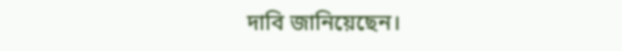দাবি জানিয়েছেন।